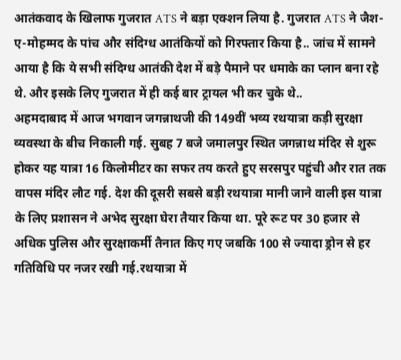आतंकवाद के खिलाफ गुजरात ATS ने बड़ा एक्शन लिया है. गुजरात ATS ने जैश-ए-मोहम्मद के पांच और संदिग्ध आतंकियों को गिरफ्तार किया है.. जांच में सामने आया है कि ये सभी संदिग्ध आतंकी देश में बड़े पैमाने पर धमाके का प्लान बना रहे थे. और इसके लिए गुजरात में ही कई बार ट्रायल भी कर चुके थे..
अहमदाबाद में आज भगवान जगन्नाथजी की 149वीं भव्य रथयात्रा कड़ी सुरक्षा व्यवस्था के बीच निकाली गई. सुबह 7 बजे जमालपुर स्थित जगन्नाथ मंदिर से शुरू होकर यह यात्रा 16 किलोमीटर का सफर तय करते हुए सरसपुर पहुंची और रात तक वापस मंदिर लौट गई. देश की दूसरी सबसे बड़ी रथयात्रा मानी जाने वाली इस यात्रा के लिए प्रशासन ने अभेद सुरक्षा घेरा तैयार किया था. पूरे रूट पर 30 हजार से अधिक पुलिस और सुरक्षाकर्मी तैनात किए गए जबकि 100 से ज्यादा ड्रोन से हर गतिविधि पर नजर रखी गई.रथयात्रा में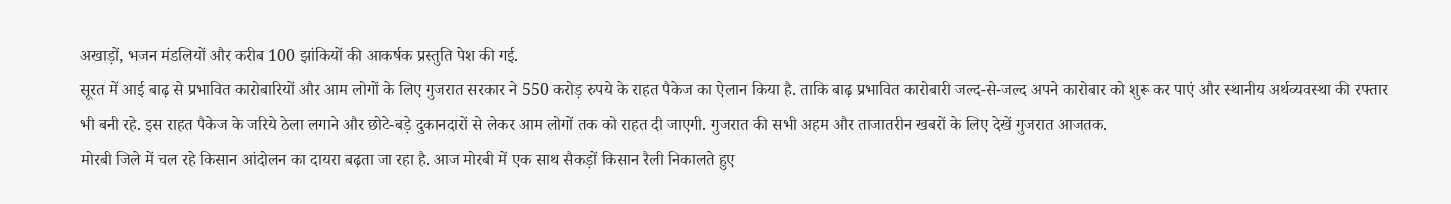अखाड़ों, भजन मंडलियों और करीब 100 झांकियों की आकर्षक प्रस्तुति पेश की गई.
सूरत में आई बाढ़ से प्रभावित कारोबारियों और आम लोगों के लिए गुजरात सरकार ने 550 करोड़ रुपये के राहत पैकेज का ऐलान किया है. ताकि बाढ़ प्रभावित कारोबारी जल्द-से-जल्द अपने कारोबार को शुरू कर पाएं और स्थानीय अर्थव्यवस्था की रफ्तार भी बनी रहे. इस राहत पैकेज के जरिये ठेला लगाने और छोटे-बड़े दुकानदारों से लेकर आम लोगों तक को राहत दी जाएगी. गुजरात की सभी अहम और ताजातरीन खबरों के लिए देखें गुजरात आजतक.
मोरबी जिले में चल रहे किसान आंदोलन का दायरा बढ़ता जा रहा है. आज मोरबी में एक साथ सैकड़ों किसान रैली निकालते हुए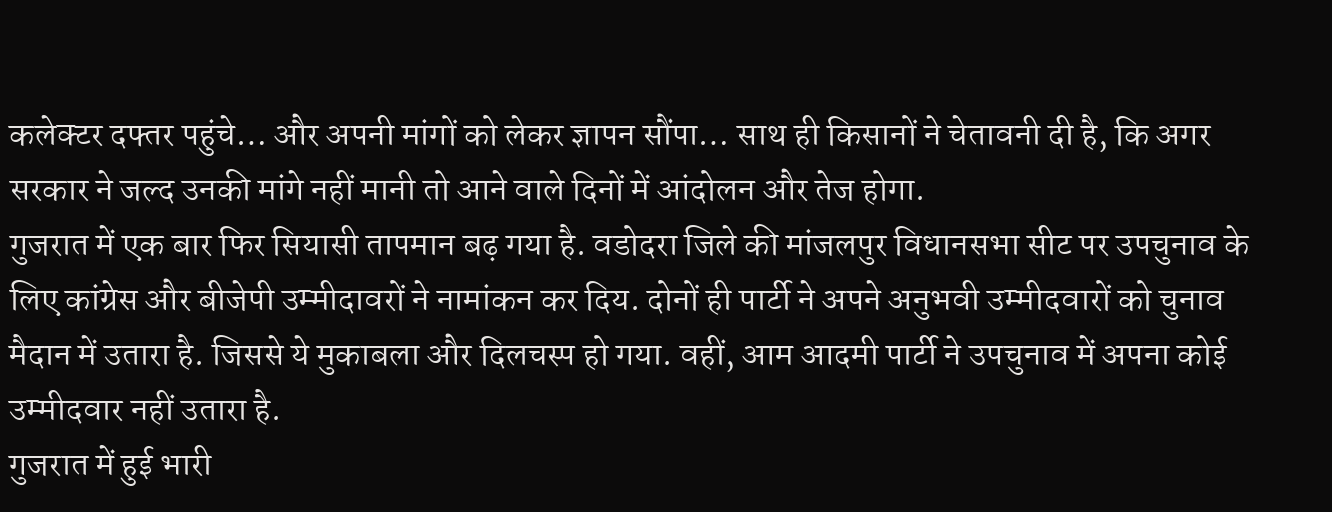कलेक्टर दफ्तर पहुंचे… और अपनी मांगों को लेकर ज्ञापन सौंपा… साथ ही किसानों ने चेतावनी दी है, कि अगर सरकार ने जल्द उनकी मांगे नहीं मानी तो आने वाले दिनों में आंदोलन और तेज होगा.
गुजरात में एक बार फिर सियासी तापमान बढ़ गया है. वडोदरा जिले की मांजलपुर विधानसभा सीट पर उपचुनाव के लिए कांग्रेस और बीजेपी उम्मीदावरों ने नामांकन कर दिय. दोनों ही पार्टी ने अपने अनुभवी उम्मीदवारों को चुनाव मैदान में उतारा है. जिससे ये मुकाबला और दिलचस्प हो गया. वहीं, आम आदमी पार्टी ने उपचुनाव में अपना कोई उम्मीदवार नहीं उतारा है.
गुजरात में हुई भारी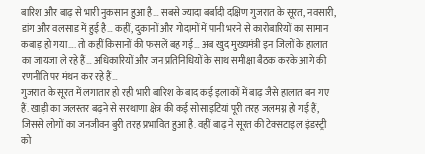बारिश और बाढ़ से भारी नुकसान हुआ है… सबसे ज्यादा बर्बादी दक्षिण गुजरात के सूरत, नवसारी, डांग और वलसाड में हुई है… कहीं, दुकानों और गोदामों में पानी भरने से कारोबारियों का सामान कबाड़ हो गया…. तो कहीं किसानों की फसलें बह गई… अब खुद मुख्यमंत्री इन जिलों के हालात का जायजा ले रहे हैं… अधिकारियों और जन प्रतिनिधियों के साथ समीक्षा बैठक करके आगे की रणनीति पर मंथन कर रहे हैं…
गुजरात के सूरत में लगातार हो रही भारी बारिश के बाद कई इलाकों में बाढ़ जैसे हालात बन गए हैं. खाड़ी का जलस्तर बढ़ने से सरथाणा क्षेत्र की कई सोसाइटियां पूरी तरह जलमग्न हो गई हैं, जिससे लोगों का जनजीवन बुरी तरह प्रभावित हुआ है. वहीं बाढ़ ने सूरत की टेक्सटाइल इंडस्ट्री को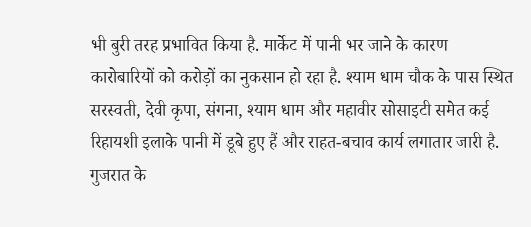भी बुरी तरह प्रभावित किया है. मार्केट में पानी भर जाने के कारण कारोबारियों को करोड़ों का नुकसान हो रहा है. श्याम धाम चौक के पास स्थित सरस्वती, देवी कृपा, संगना, श्याम धाम और महावीर सोसाइटी समेत कई रिहायशी इलाके पानी में डूबे हुए हैं और राहत-बचाव कार्य लगातार जारी है.
गुजरात के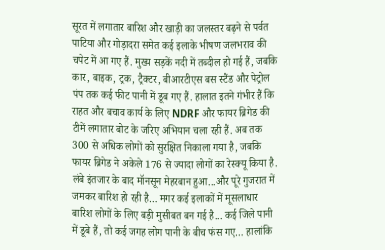सूरत में लगातार बारिश और खाड़ी का जलस्तर बढ़ने से पर्वत पाटिया और गोड़ादरा समेत कई इलाके भीषण जलभराव की चपेट में आ गए हैं. मुख्य सड़कें नदी में तब्दील हो गई हैं, जबकि कार, बाइक, ट्रक, ट्रैक्टर, बीआरटीएस बस स्टैंड और पेट्रोल पंप तक कई फीट पानी में डूब गए हैं. हालात इतने गंभीर हैं कि राहत और बचाव कार्य के लिए NDRF और फायर ब्रिगेड की टीमें लगातार बोट के जरिए अभियान चला रही हैं. अब तक 300 से अधिक लोगों को सुरक्षित निकाला गया है, जबकि फायर ब्रिगेड ने अकेले 176 से ज्यादा लोगों का रेस्क्यू किया है.
लंबे इंतजार के बाद मॉनसून मेहरबान हुआ...और पूरे गुजरात में जमकर बारिश हो रही है… मगर कई इलाकों में मूसलाधार बारिश लोगों के लिए बड़ी मुसीबत बन गई है... कई जिले पानी में डूबे हैं, तो कई जगह लोग पानी के बीच फंस गए… हालांकि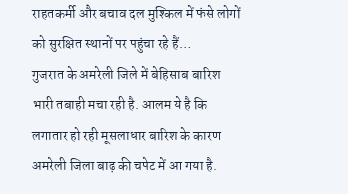राहतकर्मी और बचाव दल मुश्किल में फंसे लोगों को सुरक्षित स्थानों पर पहुंचा रहे हैं…
गुजरात के अमरेली जिले में बेहिसाब बारिश भारी तबाही मचा रही है. आलम ये है कि लगातार हो रही मूसलाधार बारिश के कारण अमरेली जिला बाढ़ की चपेट में आ गया है.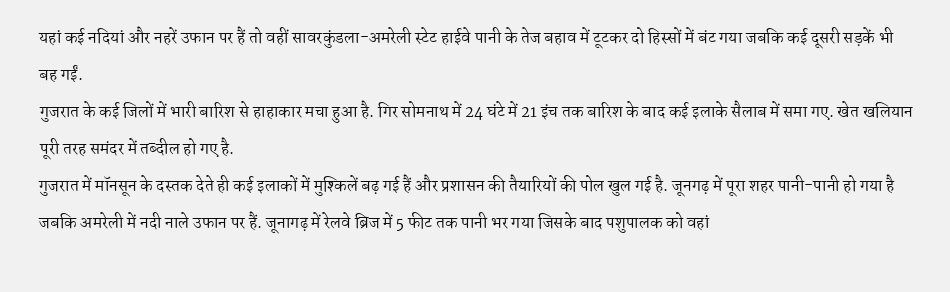यहां कई नदियां और नहरें उफान पर हैं तो वहीं सावरकुंडला-अमरेली स्टेट हाईवे पानी के तेज बहाव में टूटकर दो हिस्सों में बंट गया जबकि कई दूसरी सड़कें भी बह गईं.
गुजरात के कई जिलों में भारी बारिश से हाहाकार मचा हुआ है. गिर सोमनाथ में 24 घंटे में 21 इंच तक बारिश के बाद कई इलाके सैलाब में समा गए. खेत खलियान पूरी तरह समंदर में तब्दील हो गए है.
गुजरात में मॉनसून के दस्तक देते ही कई इलाकों में मुश्किलें बढ़ गई हैं और प्रशासन की तैयारियों की पोल खुल गई है. जूनगढ़ में पूरा शहर पानी-पानी हो गया है जबकि अमरेली में नदी नाले उफान पर हैं. जूनागढ़ में रेलवे ब्रिज में 5 फीट तक पानी भर गया जिसके बाद पशुपालक को वहां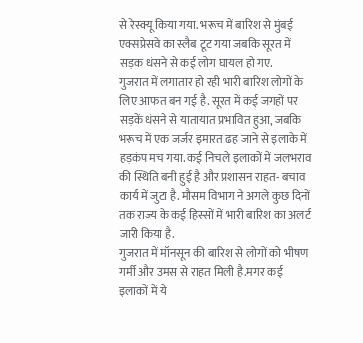से रेस्क्यू किया गया. भरूच में बारिश से मुंबई एक्सप्रेसवे का स्लैब टूट गया जबकि सूरत में सड़क धंसने से कई लोग घायल हो गए.
गुजरात में लगातार हो रही भारी बारिश लोगों के लिए आफत बन गई है. सूरत में कई जगहों पर सड़कें धंसने से यातायात प्रभावित हुआ, जबकि भरूच में एक जर्जर इमारत ढह जाने से इलाके में हड़कंप मच गया. कई निचले इलाकों में जलभराव की स्थिति बनी हुई है और प्रशासन राहत- बचाव कार्य में जुटा है. मौसम विभाग ने अगले कुछ दिनों तक राज्य के कई हिस्सों में भारी बारिश का अलर्ट जारी किया है.
गुजरात में मॉनसून की बारिश से लोगों को भीषण गर्मी और उमस से राहत मिली है.मगर कई इलाकों में ये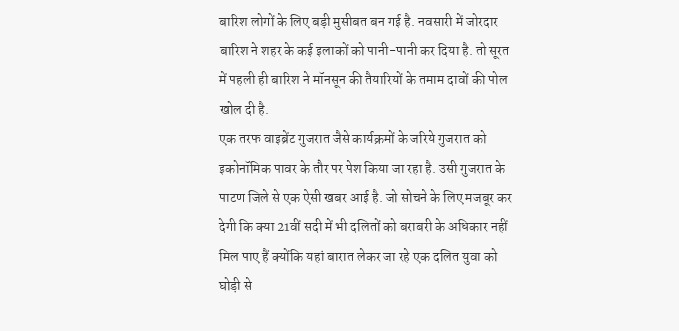बारिश लोगों के लिए बड़ी मुसीबत बन गई है. नवसारी में जोरदार बारिश ने शहर के कई इलाकों को पानी-पानी कर दिया है. तो सूरत में पहली ही बारिश ने मॉनसून की तैयारियों के तमाम दावों की पोल खोल दी है.
एक तरफ वाइब्रेंट गुजरात जैसे कार्यक्रमों के जरिये गुजरात को इकोनॉमिक पावर के तौर पर पेश किया जा रहा है. उसी गुजरात के पाटण जिले से एक ऐसी खबर आई है. जो सोचने के लिए मजबूर कर देगी कि क्या 21वीं सदी में भी दलितों को बराबरी के अधिकार नहीं मिल पाए हैं क्योंकि यहां बारात लेकर जा रहे एक दलित युवा को घोड़ी से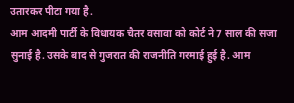उतारकर पीटा गया है.
आम आदमी पार्टी के विधायक चैतर वसावा को कोर्ट ने 7 साल की सजा सुनाई है. उसके बाद से गुजरात की राजनीति गरमाई हुई है. आम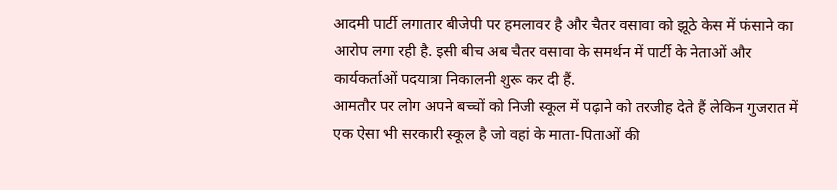आदमी पार्टी लगातार बीजेपी पर हमलावर है और चैतर वसावा को झूठे केस में फंसाने का आरोप लगा रही है. इसी बीच अब चैतर वसावा के समर्थन में पार्टी के नेताओं और कार्यकर्ताओं पदयात्रा निकालनी शुरू कर दी हैं.
आमतौर पर लोग अपने बच्चों को निजी स्कूल में पढ़ाने को तरजीह देते हैं लेकिन गुजरात में एक ऐसा भी सरकारी स्कूल है जो वहां के माता-पिताओं की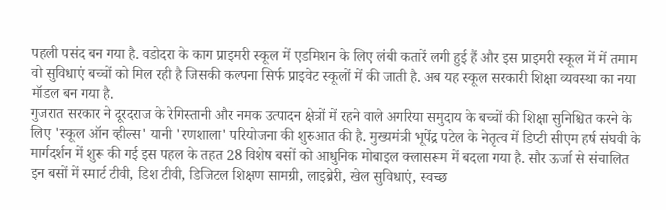पहली पसंद बन गया है. वडोदरा के काग प्राइमरी स्कूल में एडमिशन के लिए लंबी कतारें लगी हुई हैं और इस प्राइमरी स्कूल में में तमाम वो सुविधाएं बच्चों को मिल रही है जिसकी कल्पना सिर्फ प्राइवेट स्कूलों में की जाती है. अब यह स्कूल सरकारी शिक्षा व्यवस्था का नया मॉडल बन गया है.
गुजरात सरकार ने दूरदराज के रेगिस्तानी और नमक उत्पादन क्षेत्रों में रहने वाले अगरिया समुदाय के बच्चों की शिक्षा सुनिश्चित करने के लिए 'स्कूल ऑन व्हील्स' यानी 'रणशाला' परियोजना की शुरुआत की है. मुख्यमंत्री भूपेंद्र पटेल के नेतृत्व में डिप्टी सीएम हर्ष संघवी के मार्गदर्शन में शुरू की गई इस पहल के तहत 28 विशेष बसों को आधुनिक मोबाइल क्लासरूम में बदला गया है. सौर ऊर्जा से संचालित इन बसों में स्मार्ट टीवी, डिश टीवी, डिजिटल शिक्षण सामग्री, लाइब्रेरी, खेल सुविधाएं, स्वच्छ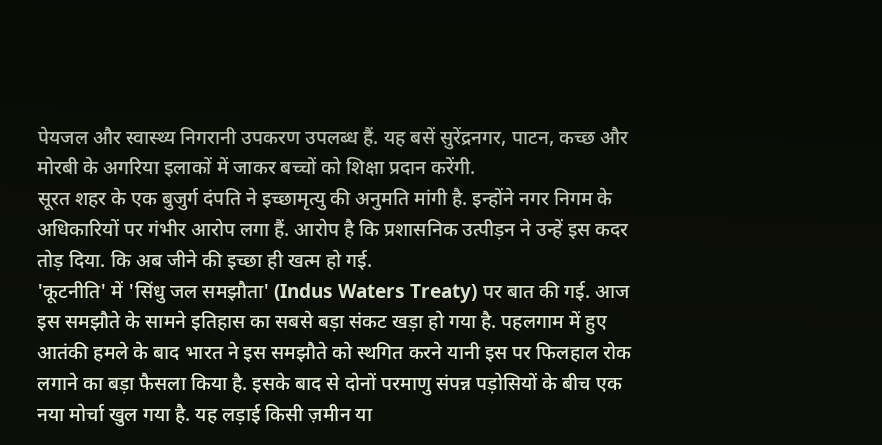पेयजल और स्वास्थ्य निगरानी उपकरण उपलब्ध हैं. यह बसें सुरेंद्रनगर, पाटन, कच्छ और मोरबी के अगरिया इलाकों में जाकर बच्चों को शिक्षा प्रदान करेंगी.
सूरत शहर के एक बुजुर्ग दंपति ने इच्छामृत्यु की अनुमति मांगी है. इन्होंने नगर निगम के अधिकारियों पर गंभीर आरोप लगा हैं. आरोप है कि प्रशासनिक उत्पीड़न ने उन्हें इस कदर तोड़ दिया. कि अब जीने की इच्छा ही खत्म हो गई.
'कूटनीति' में 'सिंधु जल समझौता' (Indus Waters Treaty) पर बात की गई. आज इस समझौते के सामने इतिहास का सबसे बड़ा संकट खड़ा हो गया है. पहलगाम में हुए आतंकी हमले के बाद भारत ने इस समझौते को स्थगित करने यानी इस पर फिलहाल रोक लगाने का बड़ा फैसला किया है. इसके बाद से दोनों परमाणु संपन्न पड़ोसियों के बीच एक नया मोर्चा खुल गया है. यह लड़ाई किसी ज़मीन या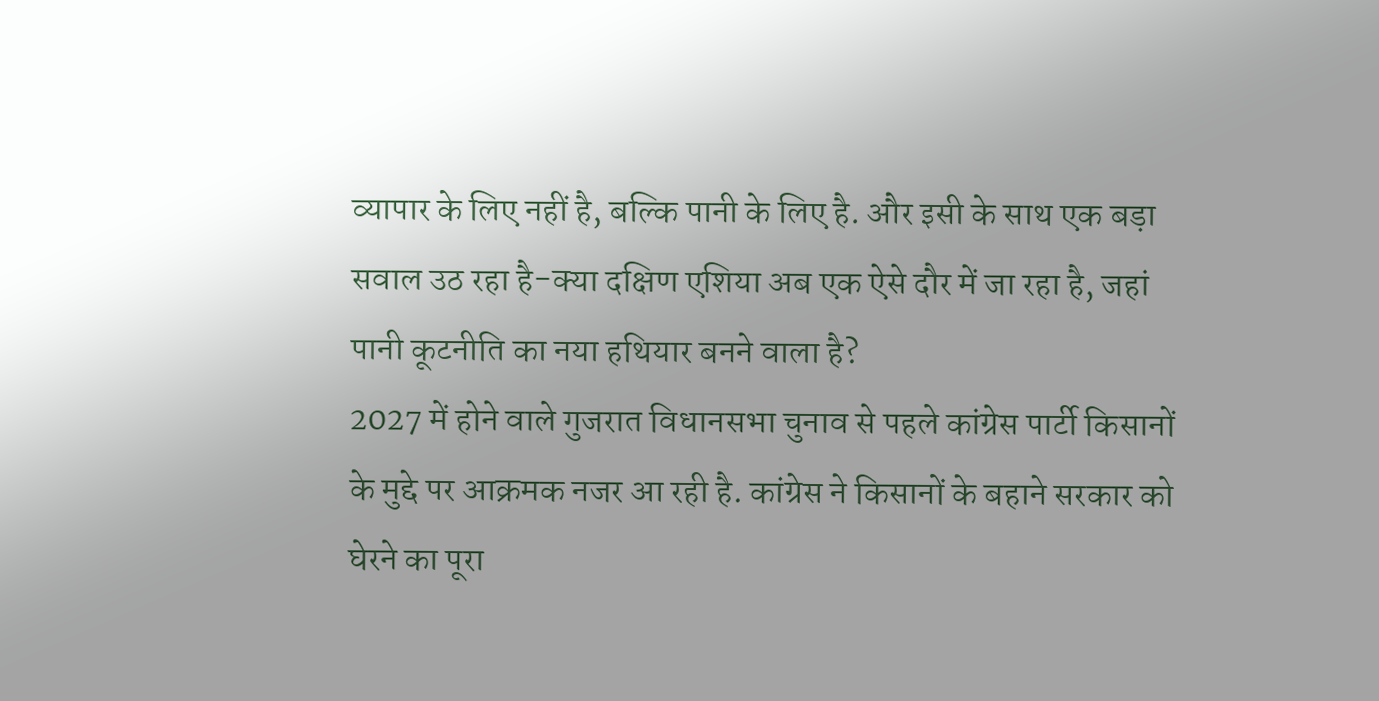व्यापार के लिए नहीं है, बल्कि पानी के लिए है. और इसी के साथ एक बड़ा सवाल उठ रहा है-क्या दक्षिण एशिया अब एक ऐसे दौर में जा रहा है, जहां पानी कूटनीति का नया हथियार बनने वाला है?
2027 में होने वाले गुजरात विधानसभा चुनाव से पहले कांग्रेस पार्टी किसानों के मुद्दे पर आक्रमक नजर आ रही है. कांग्रेस ने किसानों के बहाने सरकार को घेरने का पूरा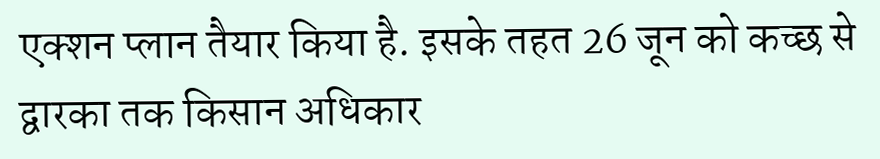एक्शन प्लान तैयार किया है. इसके तहत 26 जून को कच्छ से द्वारका तक किसान अधिकार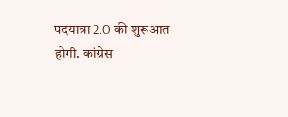पदयात्रा 2.O की शुरूआत होगी. कांग्रेस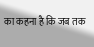का कहना है कि जब तक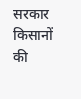सरकार किसानों की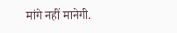मांगे नहीं मानेगी.